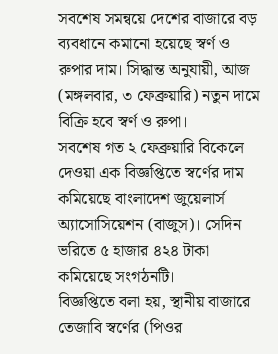সবশেষ সমন্বয়ে দেশের বাজারে বড় ব্যবধানে কমানো হয়েছে স্বর্ণ ও রুপার দাম। সিদ্ধান্ত অনুযায়ী, আজ (মঙ্গলবার, ৩ ফেব্রুয়ারি) নতুন দামে বিক্রি হবে স্বর্ণ ও রুপা।
সবশেষ গত ২ ফেব্রুয়ারি বিকেলে দেওয়া এক বিজ্ঞপ্তিতে স্বর্ণের দাম কমিয়েছে বাংলাদেশ জুয়েলার্স অ্যাসোসিয়েশন (বাজুস)। সেদিন ভরিতে ৫ হাজার ৪২৪ টাকা কমিয়েছে সংগঠনটি।
বিজ্ঞপ্তিতে বলা হয়, স্থানীয় বাজারে তেজাবি স্বর্ণের (পিওর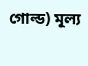গোল্ড) মূল্য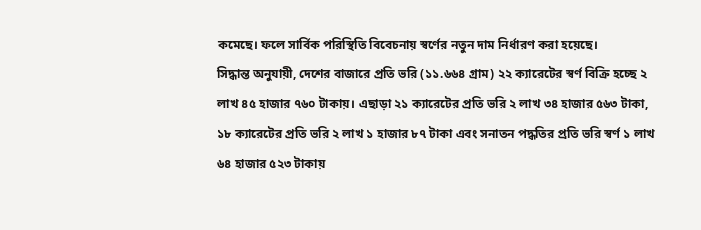কমেছে। ফলে সার্বিক পরিস্থিতি বিবেচনায় স্বর্ণের নতুন দাম নির্ধারণ করা হয়েছে।
সিদ্ধান্ত অনুযায়ী, দেশের বাজারে প্রতি ভরি (১১.৬৬৪ গ্রাম) ২২ ক্যারেটের স্বর্ণ বিক্রি হচ্ছে ২ লাখ ৪৫ হাজার ৭৬০ টাকায়। এছাড়া ২১ ক্যারেটের প্রতি ভরি ২ লাখ ৩৪ হাজার ৫৬৩ টাকা, ১৮ ক্যারেটের প্রতি ভরি ২ লাখ ১ হাজার ৮৭ টাকা এবং সনাতন পদ্ধতির প্রতি ভরি স্বর্ণ ১ লাখ ৬৪ হাজার ৫২৩ টাকায়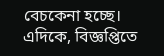বেচকেনা হচ্ছে।
এদিকে, বিজ্ঞপ্তিতে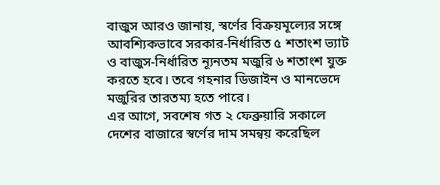বাজুস আরও জানায়, স্বর্ণের বিক্রয়মূল্যের সঙ্গে আবশ্যিকভাবে সরকার-নির্ধারিত ৫ শতাংশ ভ্যাট ও বাজুস-নির্ধারিত ন্যূনতম মজুরি ৬ শতাংশ যুক্ত করতে হবে। তবে গহনার ডিজাইন ও মানভেদে মজুরির তারতম্য হতে পারে।
এর আগে, সবশেষ গত ২ ফেব্রুয়ারি সকালে দেশের বাজারে স্বর্ণের দাম সমন্বয় করেছিল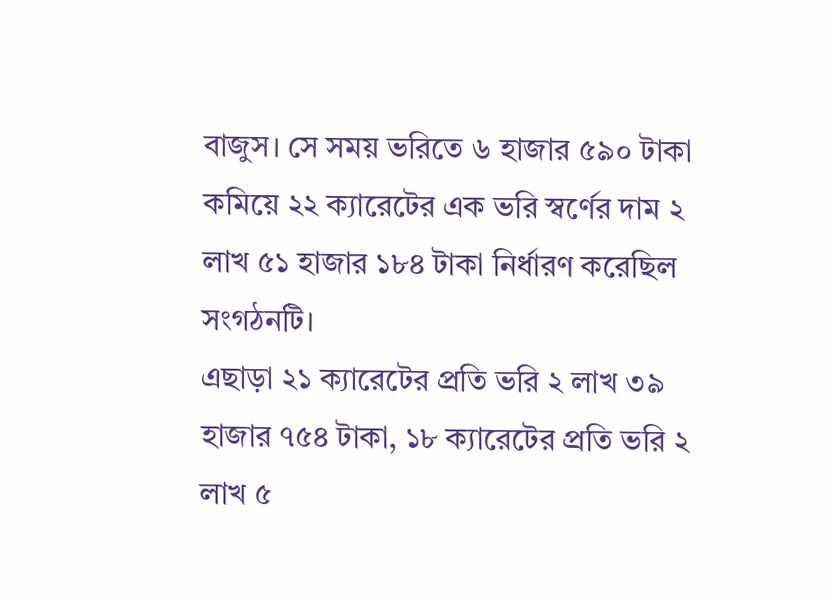বাজুস। সে সময় ভরিতে ৬ হাজার ৫৯০ টাকা কমিয়ে ২২ ক্যারেটের এক ভরি স্বর্ণের দাম ২ লাখ ৫১ হাজার ১৮৪ টাকা নির্ধারণ করেছিল সংগঠনটি।
এছাড়া ২১ ক্যারেটের প্রতি ভরি ২ লাখ ৩৯ হাজার ৭৫৪ টাকা, ১৮ ক্যারেটের প্রতি ভরি ২ লাখ ৫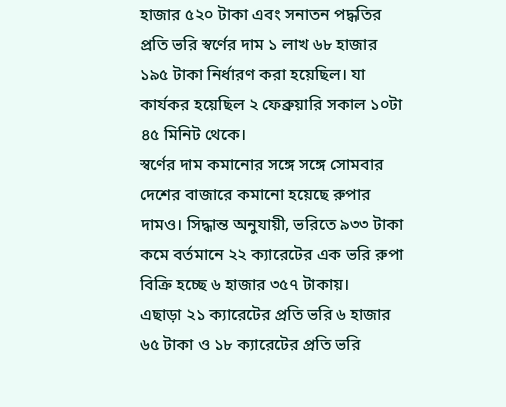হাজার ৫২০ টাকা এবং সনাতন পদ্ধতির প্রতি ভরি স্বর্ণের দাম ১ লাখ ৬৮ হাজার ১৯৫ টাকা নির্ধারণ করা হয়েছিল। যা কার্যকর হয়েছিল ২ ফেব্রুয়ারি সকাল ১০টা ৪৫ মিনিট থেকে।
স্বর্ণের দাম কমানোর সঙ্গে সঙ্গে সোমবার দেশের বাজারে কমানো হয়েছে রুপার দামও। সিদ্ধান্ত অনুযায়ী, ভরিতে ৯৩৩ টাকা কমে বর্তমানে ২২ ক্যারেটের এক ভরি রুপা বিক্রি হচ্ছে ৬ হাজার ৩৫৭ টাকায়।
এছাড়া ২১ ক্যারেটের প্রতি ভরি ৬ হাজার ৬৫ টাকা ও ১৮ ক্যারেটের প্রতি ভরি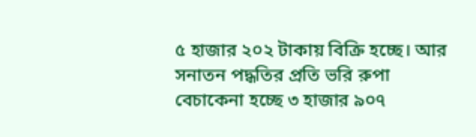৫ হাজার ২০২ টাকায় বিক্রি হচ্ছে। আর সনাতন পদ্ধতির প্রতি ভরি রুপা বেচাকেনা হচ্ছে ৩ হাজার ৯০৭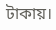টাকায়।